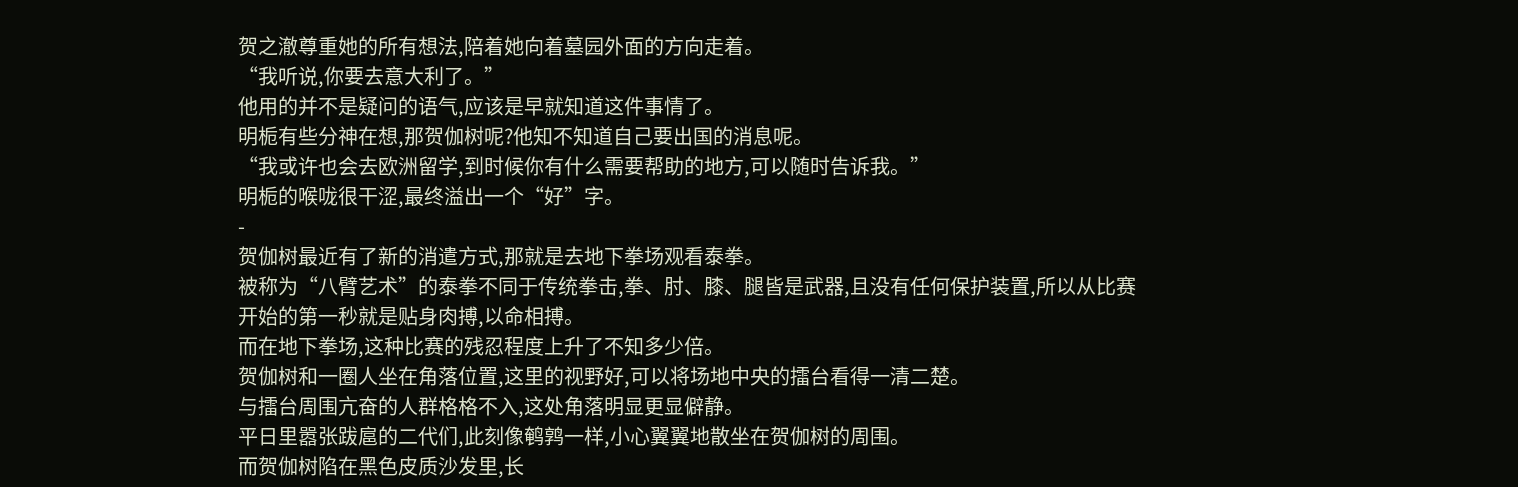贺之澈尊重她的所有想法,陪着她向着墓园外面的方向走着。
“我听说,你要去意大利了。”
他用的并不是疑问的语气,应该是早就知道这件事情了。
明栀有些分神在想,那贺伽树呢?他知不知道自己要出国的消息呢。
“我或许也会去欧洲留学,到时候你有什么需要帮助的地方,可以随时告诉我。”
明栀的喉咙很干涩,最终溢出一个“好”字。
-
贺伽树最近有了新的消遣方式,那就是去地下拳场观看泰拳。
被称为“八臂艺术”的泰拳不同于传统拳击,拳、肘、膝、腿皆是武器,且没有任何保护装置,所以从比赛开始的第一秒就是贴身肉搏,以命相搏。
而在地下拳场,这种比赛的残忍程度上升了不知多少倍。
贺伽树和一圈人坐在角落位置,这里的视野好,可以将场地中央的擂台看得一清二楚。
与擂台周围亢奋的人群格格不入,这处角落明显更显僻静。
平日里嚣张跋扈的二代们,此刻像鹌鹑一样,小心翼翼地散坐在贺伽树的周围。
而贺伽树陷在黑色皮质沙发里,长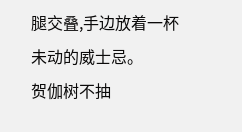腿交叠,手边放着一杯未动的威士忌。
贺伽树不抽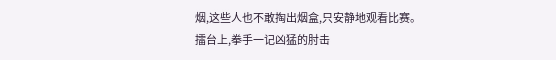烟,这些人也不敢掏出烟盒,只安静地观看比赛。
擂台上,拳手一记凶猛的肘击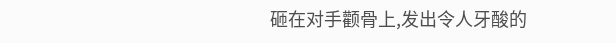砸在对手颧骨上,发出令人牙酸的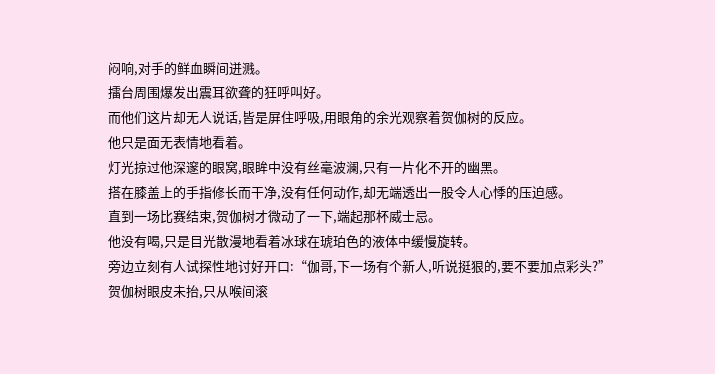闷响,对手的鲜血瞬间迸溅。
擂台周围爆发出震耳欲聋的狂呼叫好。
而他们这片却无人说话,皆是屏住呼吸,用眼角的余光观察着贺伽树的反应。
他只是面无表情地看着。
灯光掠过他深邃的眼窝,眼眸中没有丝毫波澜,只有一片化不开的幽黑。
搭在膝盖上的手指修长而干净,没有任何动作,却无端透出一股令人心悸的压迫感。
直到一场比赛结束,贺伽树才微动了一下,端起那杯威士忌。
他没有喝,只是目光散漫地看着冰球在琥珀色的液体中缓慢旋转。
旁边立刻有人试探性地讨好开口:“伽哥,下一场有个新人,听说挺狠的,要不要加点彩头?”
贺伽树眼皮未抬,只从喉间滚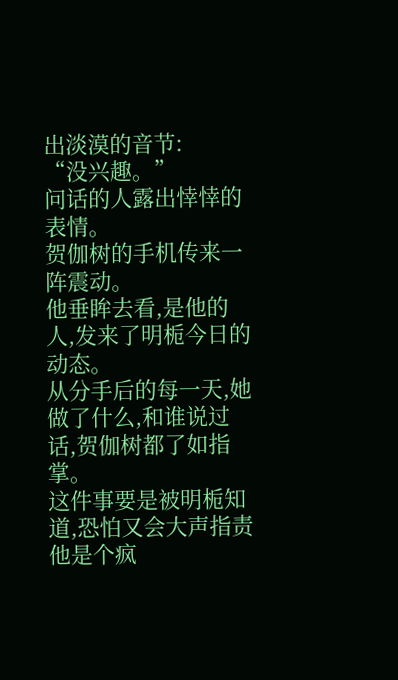出淡漠的音节:
“没兴趣。”
问话的人露出悻悻的表情。
贺伽树的手机传来一阵震动。
他垂眸去看,是他的人,发来了明栀今日的动态。
从分手后的每一天,她做了什么,和谁说过话,贺伽树都了如指掌。
这件事要是被明栀知道,恐怕又会大声指责他是个疯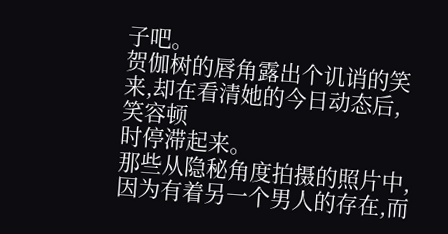子吧。
贺伽树的唇角露出个讥诮的笑来,却在看清她的今日动态后,笑容顿
时停滞起来。
那些从隐秘角度拍摄的照片中,因为有着另一个男人的存在,而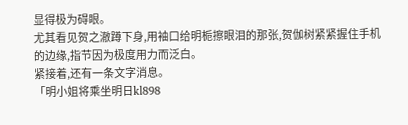显得极为碍眼。
尤其看见贺之澈蹲下身,用袖口给明栀擦眼泪的那张,贺伽树紧紧握住手机的边缘,指节因为极度用力而泛白。
紧接着,还有一条文字消息。
「明小姐将乘坐明日kl898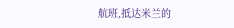航班,抵达米兰的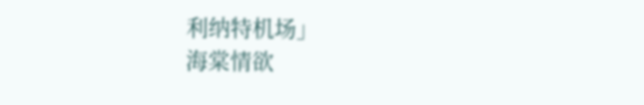利纳特机场」
海棠情欲